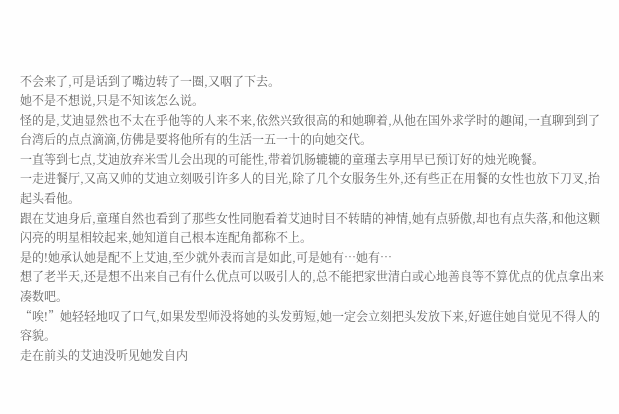不会来了,可是话到了嘴边转了一圈,又咽了下去。
她不是不想说,只是不知该怎么说。
怪的是,艾迪显然也不太在乎他等的人来不来,依然兴致很高的和她聊着,从他在国外求学时的趣闻,一直聊到到了台湾后的点点滴滴,仿佛是要将他所有的生活一五一十的向她交代。
一直等到七点,艾迪放弃米雪儿会出现的可能性,带着饥肠辘辘的童瑾去享用早已预订好的烛光晚餐。
一走进餐厅,又高又帅的艾迪立刻吸引许多人的目光,除了几个女服务生外,还有些正在用餐的女性也放下刀叉,抬起头看他。
跟在艾迪身后,童瑾自然也看到了那些女性同胞看着艾迪时目不转睛的神情,她有点骄傲,却也有点失落,和他这颗闪亮的明星相较起来,她知道自己根本连配角都称不上。
是的!她承认她是配不上艾迪,至少就外表而言是如此,可是她有…她有…
想了老半天,还是想不出来自己有什么优点可以吸引人的,总不能把家世清白或心地善良等不算优点的优点拿出来凑数吧。
“唉!”她轻轻地叹了口气,如果发型师没将她的头发剪短,她一定会立刻把头发放下来,好遮住她自觉见不得人的容貌。
走在前头的艾迪没听见她发自内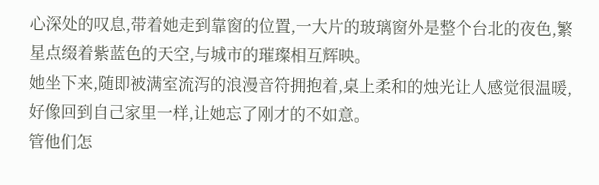心深处的叹息,带着她走到靠窗的位置,一大片的玻璃窗外是整个台北的夜色,繁星点缀着紫蓝色的天空,与城市的璀璨相互辉映。
她坐下来,随即被满室流泻的浪漫音符拥抱着,桌上柔和的烛光让人感觉很温暖,好像回到自己家里一样,让她忘了刚才的不如意。
管他们怎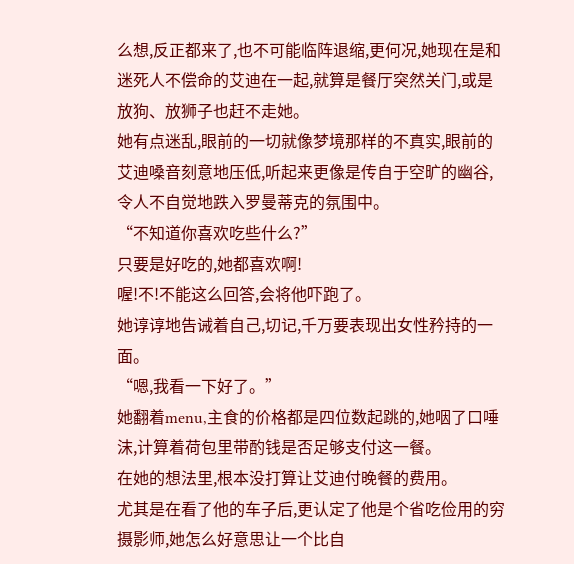么想,反正都来了,也不可能临阵退缩,更何况,她现在是和迷死人不偿命的艾迪在一起,就算是餐厅突然关门,或是放狗、放狮子也赶不走她。
她有点迷乱,眼前的一切就像梦境那样的不真实,眼前的艾迪嗓音刻意地压低,听起来更像是传自于空旷的幽谷,令人不自觉地跌入罗曼蒂克的氛围中。
“不知道你喜欢吃些什么?”
只要是好吃的,她都喜欢啊!
喔!不!不能这么回答,会将他吓跑了。
她谆谆地告诫着自己,切记,千万要表现出女性矜持的一面。
“嗯,我看一下好了。”
她翻着menu,主食的价格都是四位数起跳的,她咽了口唾沫,计算着荷包里带酌钱是否足够支付这一餐。
在她的想法里,根本没打算让艾迪付晚餐的费用。
尤其是在看了他的车子后,更认定了他是个省吃俭用的穷摄影师,她怎么好意思让一个比自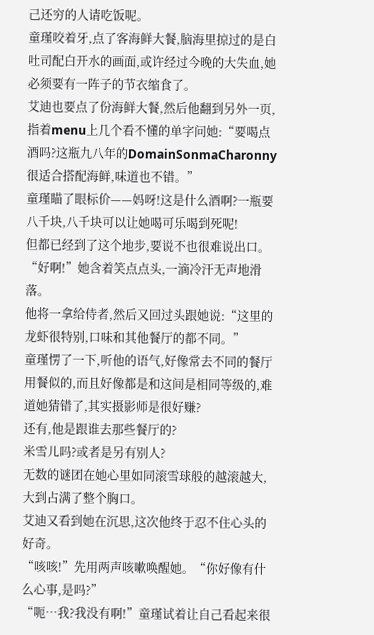己还穷的人请吃饭呢。
童瑾咬着牙,点了客海鲜大餐,脑海里掠过的是白吐司配白开水的画面,或许经过今晚的大失血,她必须要有一阵子的节衣缩食了。
艾迪也要点了份海鲜大餐,然后他翻到另外一页,指着menu上几个看不懂的单字问她:“要喝点酒吗?这瓶九八年的DomainSonmaCharonny很适合搭配海鲜,味道也不错。”
童瑾瞄了眼标价——妈呀!这是什么酒啊?一瓶要八千块,八千块可以让她喝可乐喝到死呢!
但都已经到了这个地步,要说不也很难说出口。
“好啊!”她含着笑点点头,一滴冷汗无声地滑落。
他将一拿给侍者,然后又回过头跟她说:“这里的龙虾很特别,口味和其他餐厅的都不同。”
童瑾愣了一下,听他的语气,好像常去不同的餐厅用餐似的,而且好像都是和这间是相同等级的,难道她猜错了,其实摄影师是很好赚?
还有,他是跟谁去那些餐厅的?
米雪儿吗?或者是另有别人?
无数的谜团在她心里如同滚雪球般的越滚越大,大到占满了整个胸口。
艾迪又看到她在沉思,这次他终于忍不住心头的好奇。
“咳咳!”先用两声咳嗽唤醒她。“你好像有什么心事,是吗?”
“呃…我?我没有啊!”童瑾试着让自己看起来很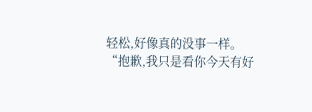轻松,好像真的没事一样。
“抱歉,我只是看你今天有好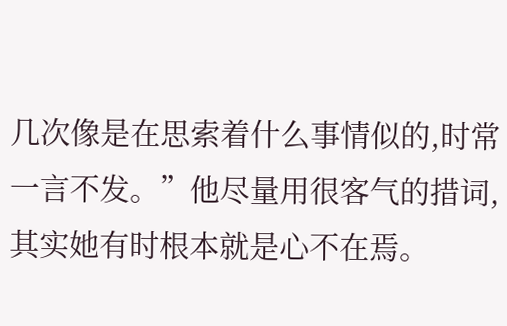几次像是在思索着什么事情似的,时常一言不发。”他尽量用很客气的措词,其实她有时根本就是心不在焉。